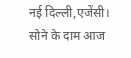नई दिल्ली,एजेंसी। सोने के दाम आज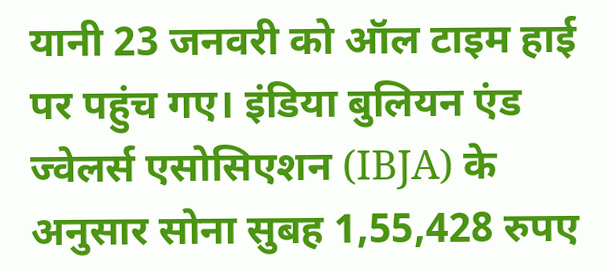यानी 23 जनवरी को ऑल टाइम हाई पर पहुंच गए। इंडिया बुलियन एंड ज्वेलर्स एसोसिएशन (IBJA) के अनुसार सोना सुबह 1,55,428 रुपए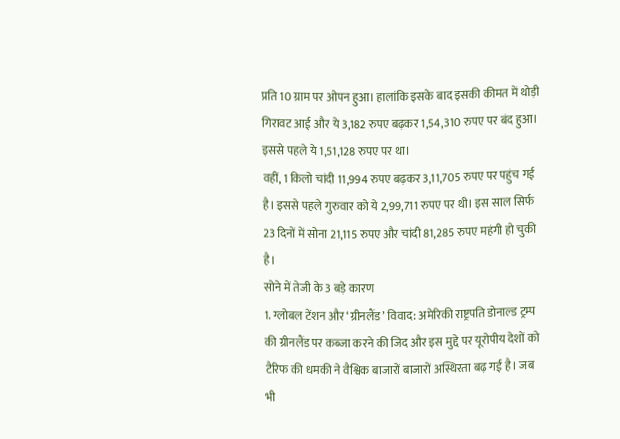प्रति 10 ग्राम पर ओपन हुआ। हालांकि इसके बाद इसकी कीमत में थोड़ी गिरावट आई और ये 3,182 रुपए बढ़कर 1,54,310 रुपए पर बंद हुआ। इससे पहले ये 1,51,128 रुपए पर था।
वहीं, 1 किलो चांदी 11,994 रुपए बढ़कर 3,11,705 रुपए पर पहुंच गई है। इससे पहले गुरुवार को ये 2,99,711 रुपए पर थी। इस साल सिर्फ 23 दिनों में सोना 21,115 रुपए और चांदी 81,285 रुपए महंगी हो चुकी है।
सोने में तेजी के 3 बड़े कारण
1. ग्लोबल टेंशन और ‘ग्रीनलैंड’ विवाद: अमेरिकी राष्ट्रपति डोनाल्ड ट्रम्प की ग्रीनलैंड पर कब्जा करने की जिद और इस मुद्दे पर यूरोपीय देशों को टैरिफ की धमकी ने वैश्विक बाजारों बाजारों अस्थिरता बढ़ गई है। जब भी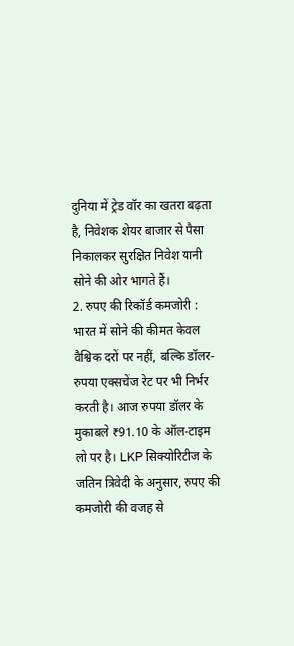दुनिया में ट्रेड वॉर का खतरा बढ़ता है, निवेशक शेयर बाजार से पैसा निकालकर सुरक्षित निवेश यानी सोने की ओर भागते हैं।
2. रुपए की रिकॉर्ड कमजोरी : भारत में सोने की कीमत केवल वैश्विक दरों पर नहीं, बल्कि डॉलर-रुपया एक्सचेंज रेट पर भी निर्भर करती है। आज रुपया डॉलर के मुकाबले ₹91.10 के ऑल-टाइम लो पर है। LKP सिक्योरिटीज के जतिन त्रिवेदी के अनुसार, रुपए की कमजोरी की वजह से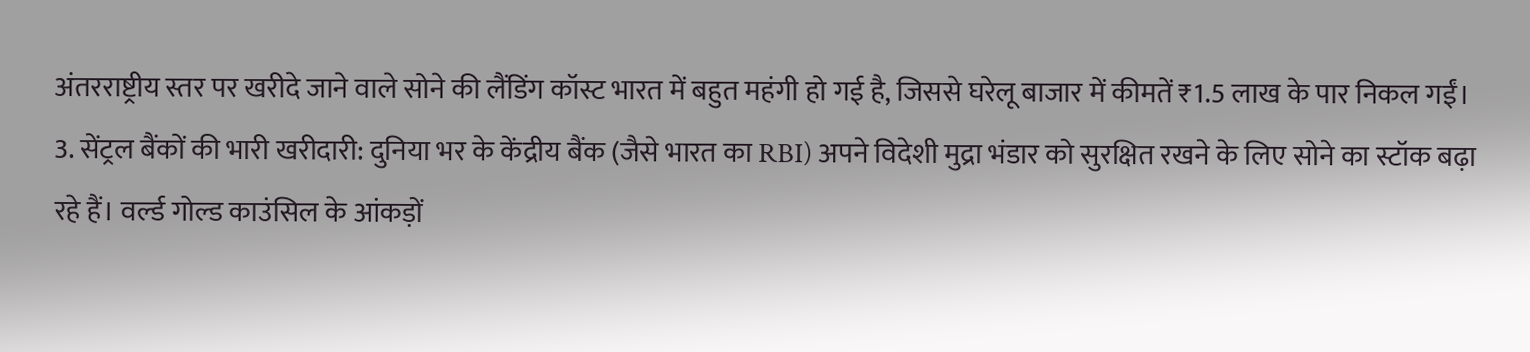अंतरराष्ट्रीय स्तर पर खरीदे जाने वाले सोने की लैंडिंग कॉस्ट भारत में बहुत महंगी हो गई है, जिससे घरेलू बाजार में कीमतें ₹1.5 लाख के पार निकल गईं।
3. सेंट्रल बैंकों की भारी खरीदारी: दुनिया भर के केंद्रीय बैंक (जैसे भारत का RBI) अपने विदेशी मुद्रा भंडार को सुरक्षित रखने के लिए सोने का स्टॉक बढ़ा रहे हैं। वर्ल्ड गोल्ड काउंसिल के आंकड़ों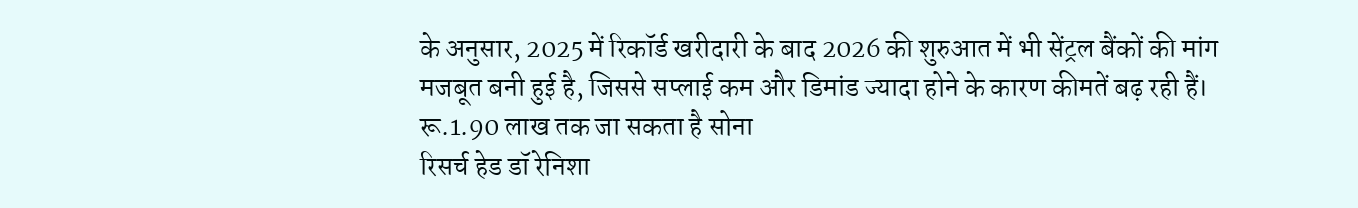के अनुसार, 2025 में रिकॉर्ड खरीदारी के बाद 2026 की शुरुआत में भी सेंट्रल बैंकों की मांग मजबूत बनी हुई है, जिससे सप्लाई कम और डिमांड ज्यादा होने के कारण कीमतें बढ़ रही हैं।
रू.1.90 लाख तक जा सकता है सोना
रिसर्च हेड डॉ रेनिशा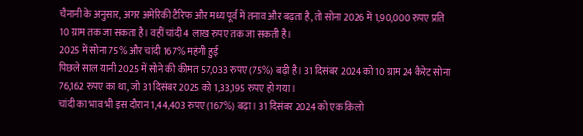चैनानी के अनुसार, अगर अमेरिकी टैरिफ और मध्य पूर्व में तनाव और बढ़ता है, तो सोना 2026 में 1,90,000 रुपए प्रति 10 ग्राम तक जा सकता है। वहीं चांदी 4 लाख रुपए तक जा सकती है।
2025 में सोना 75% और चांदी 167% महंगी हुई
पिछले साल यानी 2025 में सोने की कीमत 57,033 रुपए (75%) बढ़ी है। 31 दिसंबर 2024 को 10 ग्राम 24 कैरेट सोना 76,162 रुपए का था, जो 31 दिसंबर 2025 को 1,33,195 रुपए हो गया।
चांदी का भाव भी इस दौरान 1,44,403 रुपए (167%) बढ़ा। 31 दिसंबर 2024 को एक किलो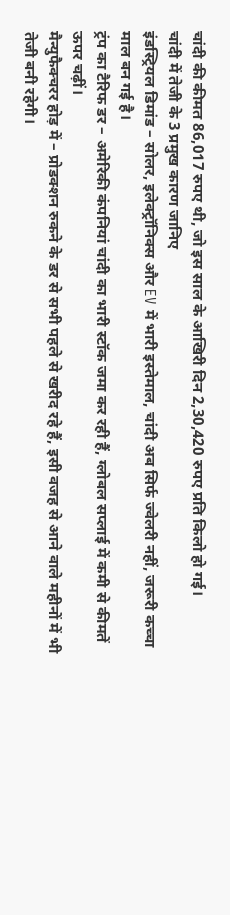चांदी की कीमत 86,017 रुपए थी, जो इस साल के आखिरी दिन 2,30,420 रुपए प्रति किलो हो गई।
चांदी में तेजी के 3 प्रमुख कारण जानिए
इंडस्ट्रियल डिमांड – सोलर, इलेक्ट्रॉनिक्स और EV में भारी इस्तेमाल, चांदी अब सिर्फ ज्वेलरी नहीं, जरूरी कच्चा माल बन गई है।
ट्रंप का टैरिफ डर – अमेरिकी कंपनियां चांदी का भारी स्टॉक जमा कर रही हैं, ग्लोबल सप्लाई में कमी से कीमतें ऊपर चढ़ीं।
मैन्युफैक्चरर होड़ में – प्रोडक्शन रुकने के डर से सभी पहले से खरीद रहे हैं, इसी वजह से आने वाले महीनों में भी तेजी बनी रहेगी।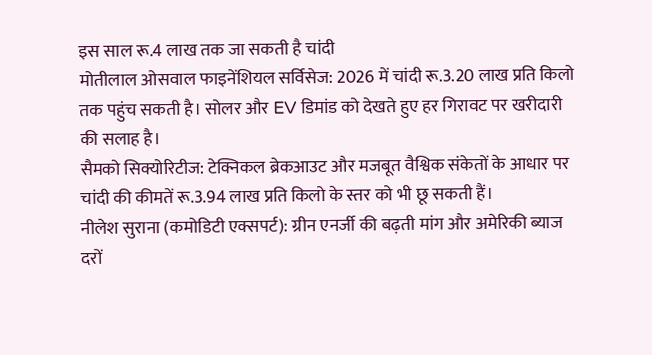इस साल रू.4 लाख तक जा सकती है चांदी
मोतीलाल ओसवाल फाइनेंशियल सर्विसेज: 2026 में चांदी रू.3.20 लाख प्रति किलो तक पहुंच सकती है। सोलर और EV डिमांड को देखते हुए हर गिरावट पर खरीदारी की सलाह है।
सैमको सिक्योरिटीज: टेक्निकल ब्रेकआउट और मजबूत वैश्विक संकेतों के आधार पर चांदी की कीमतें रू.3.94 लाख प्रति किलो के स्तर को भी छू सकती हैं।
नीलेश सुराना (कमोडिटी एक्सपर्ट): ग्रीन एनर्जी की बढ़ती मांग और अमेरिकी ब्याज दरों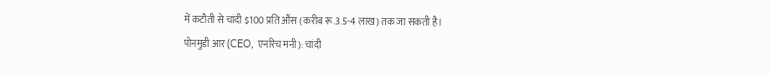में कटौती से चांदी $100 प्रति औंस (करीब रू.3.5-4 लाख) तक जा सकती है।
पोनमुडी आर (CEO, एनरिच मनी): चांदी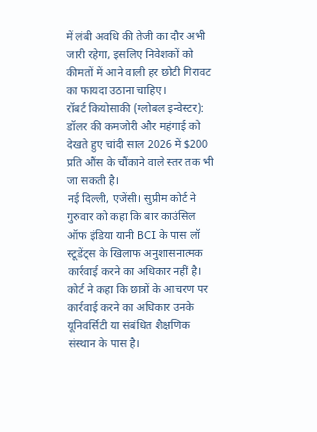में लंबी अवधि की तेजी का दौर अभी जारी रहेगा, इसलिए निवेशकों को कीमतों में आने वाली हर छोटी गिरावट का फायदा उठाना चाहिए।
रॉबर्ट कियोसाकी (ग्लोबल इन्वेस्टर): डॉलर की कमजोरी और महंगाई को देखते हुए चांदी साल 2026 में $200 प्रति औंस के चौंकाने वाले स्तर तक भी जा सकती है।
नई दिल्ली, एजेंसी। सुप्रीम कोर्ट ने गुरुवार को कहा कि बार काउंसिल ऑफ इंडिया यानी BCI के पास लॉ स्टूडेंट्स के खिलाफ अनुशासनात्मक कार्रवाई करने का अधिकार नहीं है। कोर्ट ने कहा कि छात्रों के आचरण पर कार्रवाई करने का अधिकार उनके यूनिवर्सिटी या संबंधित शैक्षणिक संस्थान के पास है।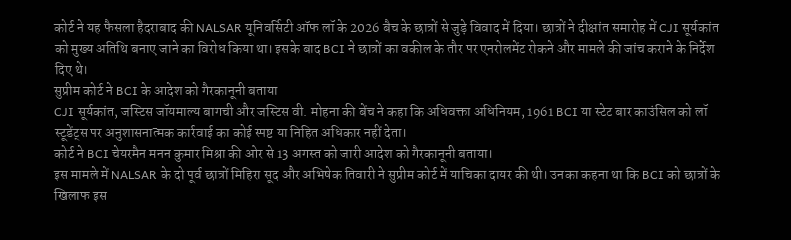कोर्ट ने यह फैसला हैदराबाद की NALSAR यूनिवर्सिटी ऑफ लॉ के 2026 बैच के छात्रों से जुड़े विवाद में दिया। छात्रों ने दीक्षांत समारोह में CJI सूर्यकांत को मुख्य अतिथि बनाए जाने का विरोध किया था। इसके बाद BCI ने छात्रों का वकील के तौर पर एनरोलमेंट रोकने और मामले की जांच कराने के निर्देश दिए थे।
सुप्रीम कोर्ट ने BCI के आदेश को गैरकानूनी बताया
CJI सूर्यकांत, जस्टिस जॉयमाल्य बागची और जस्टिस वी. मोहना की बेंच ने कहा कि अधिवक्ता अधिनियम, 1961 BCI या स्टेट बार काउंसिल को लॉ स्टूडेंट्स पर अनुशासनात्मक कार्रवाई का कोई स्पष्ट या निहित अधिकार नहीं देता।
कोर्ट ने BCI चेयरमैन मनन कुमार मिश्रा की ओर से 13 अगस्त को जारी आदेश को गैरकानूनी बताया।
इस मामले में NALSAR के दो पूर्व छात्रों मिहिरा सूद और अभिषेक तिवारी ने सुप्रीम कोर्ट में याचिका दायर की थी। उनका कहना था कि BCI को छात्रों के खिलाफ इस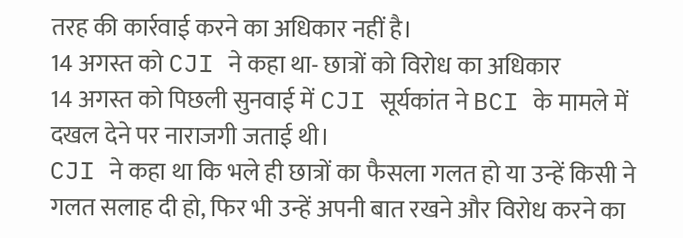तरह की कार्रवाई करने का अधिकार नहीं है।
14 अगस्त को CJI ने कहा था- छात्रों को विरोध का अधिकार
14 अगस्त को पिछली सुनवाई में CJI सूर्यकांत ने BCI के मामले में दखल देने पर नाराजगी जताई थी।
CJI ने कहा था कि भले ही छात्रों का फैसला गलत हो या उन्हें किसी ने गलत सलाह दी हो, फिर भी उन्हें अपनी बात रखने और विरोध करने का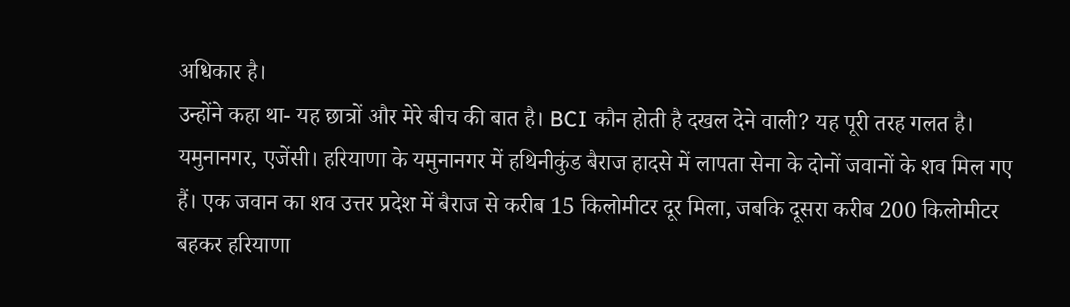अधिकार है।
उन्होंने कहा था- यह छात्रों और मेरे बीच की बात है। BCI कौन होती है दखल देने वाली? यह पूरी तरह गलत है।
यमुनानगर, एजेंसी। हरियाणा के यमुनानगर में हथिनीकुंड बैराज हादसे में लापता सेना के दोनों जवानों के शव मिल गए हैं। एक जवान का शव उत्तर प्रदेश में बैराज से करीब 15 किलोमीटर दूर मिला, जबकि दूसरा करीब 200 किलोमीटर बहकर हरियाणा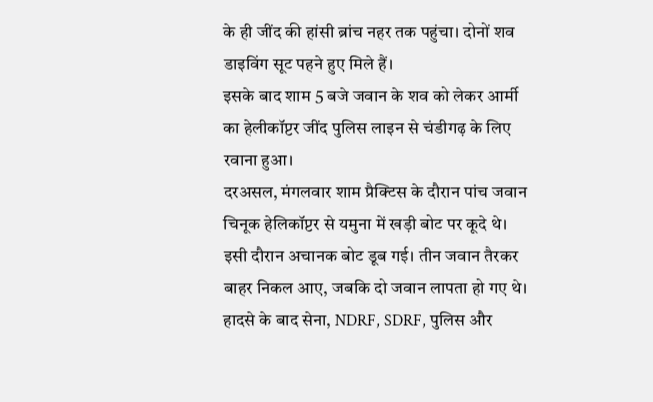के ही जींद की हांसी ब्रांच नहर तक पहुंचा। दोनों शव डाइविंग सूट पहने हुए मिले हैं।
इसके बाद शाम 5 बजे जवान के शव को लेकर आर्मी का हेलीकॉप्टर जींद पुलिस लाइन से चंडीगढ़ के लिए रवाना हुआ।
दरअसल, मंगलवार शाम प्रैक्टिस के दौरान पांच जवान चिनूक हेलिकॉप्टर से यमुना में खड़ी बोट पर कूदे थे। इसी दौरान अचानक बोट डूब गई। तीन जवान तैरकर बाहर निकल आए, जबकि दो जवान लापता हो गए थे।
हादसे के बाद सेना, NDRF, SDRF, पुलिस और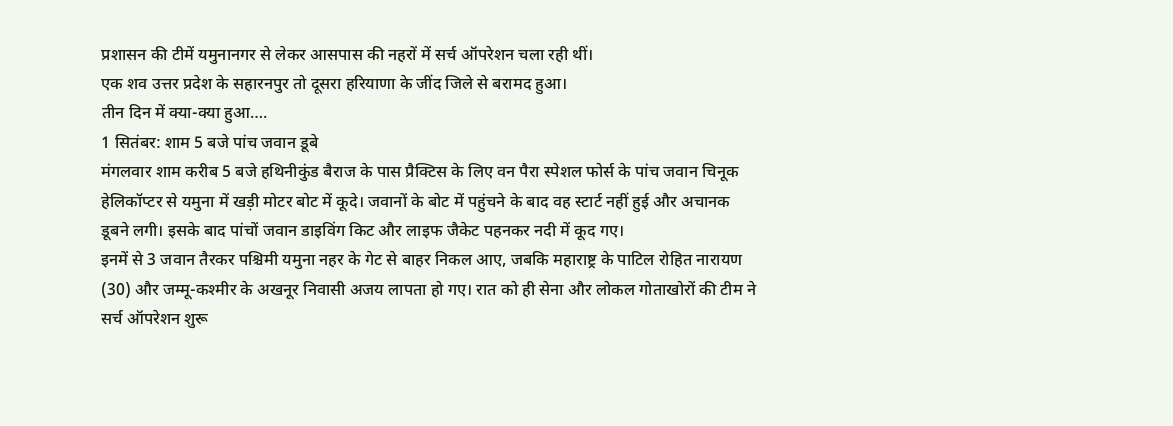प्रशासन की टीमें यमुनानगर से लेकर आसपास की नहरों में सर्च ऑपरेशन चला रही थीं।
एक शव उत्तर प्रदेश के सहारनपुर तो दूसरा हरियाणा के जींद जिले से बरामद हुआ।
तीन दिन में क्या-क्या हुआ….
1 सितंबर: शाम 5 बजे पांच जवान डूबे
मंगलवार शाम करीब 5 बजे हथिनीकुंड बैराज के पास प्रैक्टिस के लिए वन पैरा स्पेशल फोर्स के पांच जवान चिनूक हेलिकॉप्टर से यमुना में खड़ी मोटर बोट में कूदे। जवानों के बोट में पहुंचने के बाद वह स्टार्ट नहीं हुई और अचानक डूबने लगी। इसके बाद पांचों जवान डाइविंग किट और लाइफ जैकेट पहनकर नदी में कूद गए।
इनमें से 3 जवान तैरकर पश्चिमी यमुना नहर के गेट से बाहर निकल आए, जबकि महाराष्ट्र के पाटिल रोहित नारायण (30) और जम्मू-कश्मीर के अखनूर निवासी अजय लापता हो गए। रात को ही सेना और लोकल गोताखोरों की टीम ने सर्च ऑपरेशन शुरू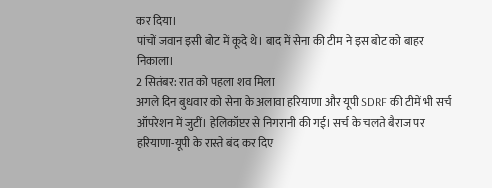कर दिया।
पांचों जवान इसी बोट में कूदे थे। बाद में सेना की टीम ने इस बोट को बाहर निकाला।
2 सितंबर: रात को पहला शव मिला
अगले दिन बुधवार को सेना के अलावा हरियाणा और यूपी SDRF की टीमें भी सर्च ऑपरेशन में जुटीं। हेलिकॉप्टर से निगरानी की गई। सर्च के चलते बैराज पर हरियाणा-यूपी के रास्ते बंद कर दिए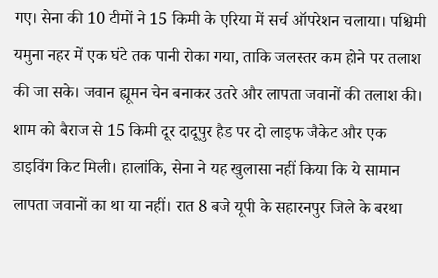गए। सेना की 10 टीमों ने 15 किमी के एरिया में सर्च ऑपरेशन चलाया। पश्चिमी यमुना नहर में एक घंटे तक पानी रोका गया, ताकि जलस्तर कम होने पर तलाश की जा सके। जवान ह्यूमन चेन बनाकर उतरे और लापता जवानों की तलाश की।
शाम को बैराज से 15 किमी दूर दादूपुर हैड पर दो लाइफ जैकेट और एक डाइविंग किट मिली। हालांकि, सेना ने यह खुलासा नहीं किया कि ये सामान लापता जवानों का था या नहीं। रात 8 बजे यूपी के सहारनपुर जिले के बरथा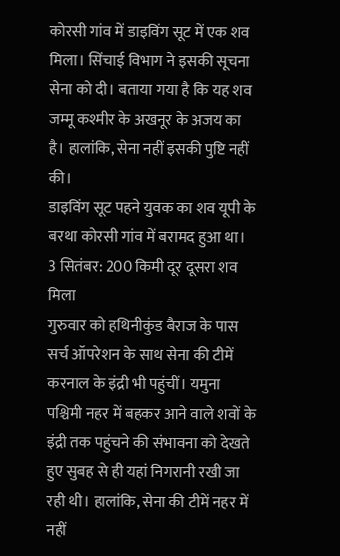कोरसी गांव में डाइविंग सूट में एक शव मिला। सिंचाई विभाग ने इसकी सूचना सेना को दी। बताया गया है कि यह शव जम्मू कश्मीर के अखनूर के अजय का है। हालांकि, सेना नहीं इसकी पुष्टि नहीं की।
डाइविंग सूट पहने युवक का शव यूपी के बरथा कोरसी गांव में बरामद हुआ था।
3 सितंबर: 200 किमी दूर दूसरा शव मिला
गुरुवार को हथिनीकुंड बैराज के पास सर्च ऑपरेशन के साथ सेना की टीमें करनाल के इंद्री भी पहुंचीं। यमुना पश्चिमी नहर में बहकर आने वाले शवों के इंद्री तक पहुंचने की संभावना को देखते हुए सुबह से ही यहां निगरानी रखी जा रही थी। हालांकि, सेना की टीमें नहर में नहीं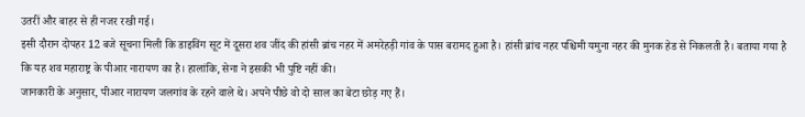उतरीं और बाहर से ही नजर रखी गई।
इसी दौरान दोपहर 12 बजे सूचना मिली कि डाइविंग सूट में दूसरा शव जींद की हांसी ब्रांच नहर में अमरेहड़ी गांव के पास बरामद हुआ है। हांसी ब्रांच नहर पश्चिमी यमुना नहर की मुनक हेड से निकलती है। बताया गया है कि यह शव महाराष्ट्र के पीआर नारायण का है। हालांकि, सेना ने इसकी भी पुष्टि नहीं की।
जानकारी के अनुसार, पीआर नारायण जलगांव के रहने वाले थे। अपने पीछे वो दो साल का बेटा छोड़ गए हैं।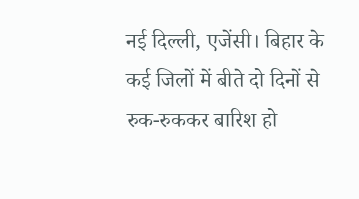नई दिल्ली, एजेंसी। बिहार के कई जिलों में बीते दो दिनों से रुक-रुककर बारिश हो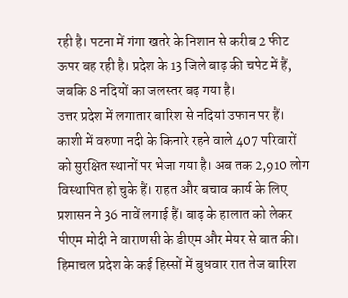रही है। पटना में गंगा खतरे के निशान से करीब 2 फीट ऊपर बह रही है। प्रदेश के 13 जिले बाढ़ की चपेट में हैं, जबकि 8 नदियों का जलस्तर बढ़ गया है।
उत्तर प्रदेश में लगातार बारिश से नदियां उफान पर हैं। काशी में वरुणा नदी के किनारे रहने वाले 407 परिवारों को सुरक्षित स्थानों पर भेजा गया है। अब तक 2,910 लोग विस्थापित हो चुके हैं। राहत और बचाव कार्य के लिए प्रशासन ने 36 नावें लगाई हैं। बाढ़ के हालात को लेकर पीएम मोदी ने वाराणसी के डीएम और मेयर से बात की।
हिमाचल प्रदेश के कई हिस्सों में बुधवार रात तेज बारिश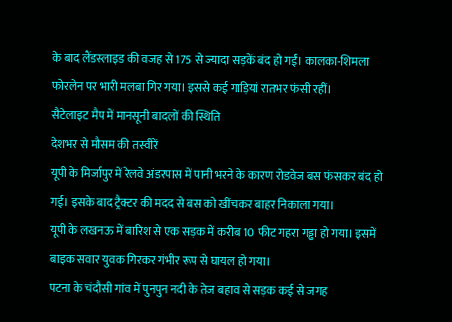के बाद लैंडस्लाइड की वजह से 175 से ज्यादा सड़कें बंद हो गईं। कालका-शिमला फोरलेन पर भारी मलबा गिर गया। इससे कई गाड़ियां रातभर फंसी रहीं।
सैटेलाइट मैप में मानसूनी बादलों की स्थिति
देशभर से मौसम की तस्वीरें
यूपी के मिर्जापुर में रेलवे अंडरपास में पानी भरने के कारण रोडवेज बस फंसकर बंद हो गई। इसके बाद ट्रैक्टर की मदद से बस को खींचकर बाहर निकाला गया।
यूपी के लखनऊ में बारिश से एक सड़क में करीब 10 फीट गहरा गड्ढा हो गया। इसमें बाइक सवार युवक गिरकर गंभीर रूप से घायल हो गया।
पटना के चंदौसी गांव में पुनपुन नदी के तेज बहाव से सड़क कई से जगह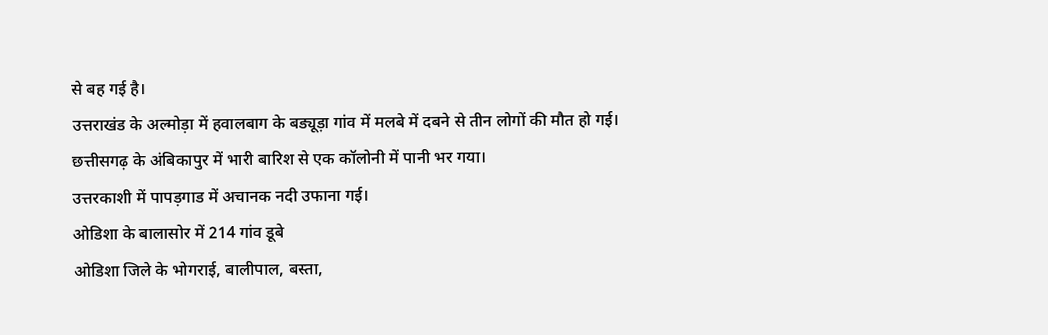से बह गई है।
उत्तराखंड के अल्मोड़ा में हवालबाग के बड्यूड़ा गांव में मलबे में दबने से तीन लोगों की मौत हो गई।
छत्तीसगढ़ के अंबिकापुर में भारी बारिश से एक कॉलोनी में पानी भर गया।
उत्तरकाशी में पापड़गाड में अचानक नदी उफाना गई।
ओडिशा के बालासोर में 214 गांव डूबे
ओडिशा जिले के भोगराई, बालीपाल, बस्ता,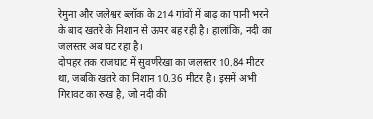रेमुना और जलेश्वर ब्लॉक के 214 गांवों में बाढ़ का पानी भरने के बाद खतरे के निशान से ऊपर बह रही है। हालांकि, नदी का जलस्तर अब घट रहा है।
दोपहर तक राजघाट में सुवर्णरेखा का जलस्तर 10.84 मीटर था, जबकि खतरे का निशान 10.36 मीटर है। इसमें अभी गिरावट का रुख है, जो नदी की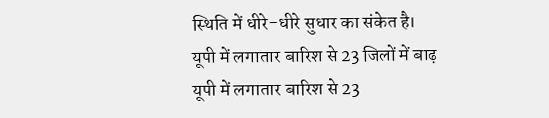स्थिति में धीरे-धीरे सुधार का संकेत है।
यूपी में लगातार बारिश से 23 जिलों में बाढ़
यूपी में लगातार बारिश से 23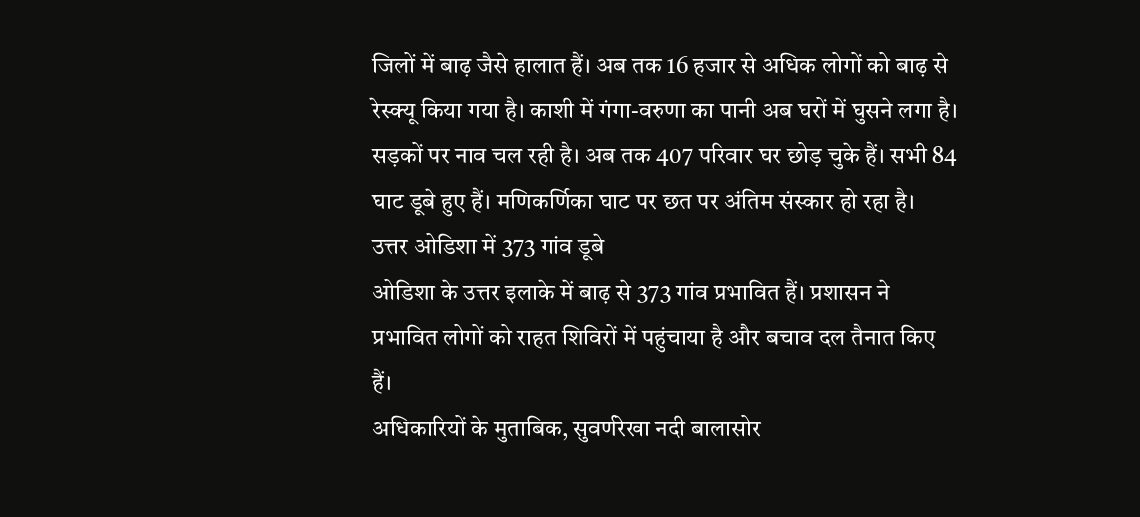जिलों में बाढ़ जैसे हालात हैं। अब तक 16 हजार से अधिक लोगों को बाढ़ से रेस्क्यू किया गया है। काशी में गंगा-वरुणा का पानी अब घरों में घुसने लगा है। सड़कों पर नाव चल रही है। अब तक 407 परिवार घर छोड़ चुके हैं। सभी 84 घाट डूबे हुए हैं। मणिकर्णिका घाट पर छत पर अंतिम संस्कार हो रहा है।
उत्तर ओडिशा में 373 गांव डूबे
ओडिशा के उत्तर इलाके में बाढ़ से 373 गांव प्रभावित हैं। प्रशासन ने प्रभावित लोगों को राहत शिविरों में पहुंचाया है और बचाव दल तैनात किए हैं।
अधिकारियों के मुताबिक, सुवर्णरेखा नदी बालासोर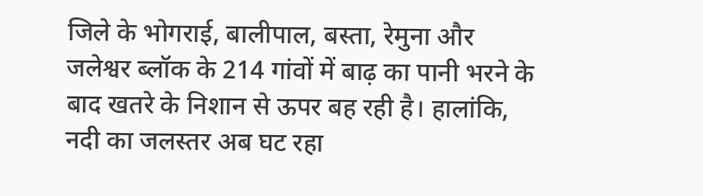जिले के भोगराई, बालीपाल, बस्ता, रेमुना और जलेश्वर ब्लॉक के 214 गांवों में बाढ़ का पानी भरने के बाद खतरे के निशान से ऊपर बह रही है। हालांकि, नदी का जलस्तर अब घट रहा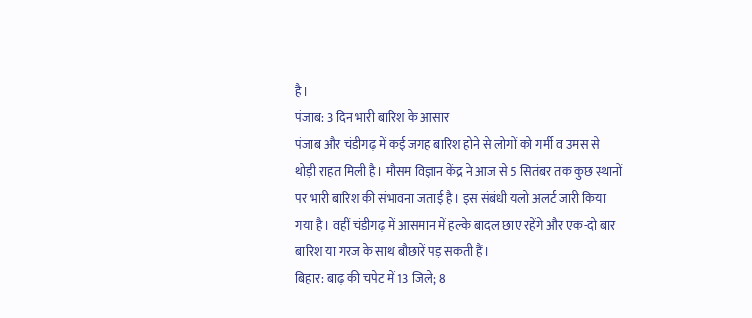है।
पंजाब: 3 दिन भारी बारिश के आसार
पंजाब और चंडीगढ़ में कई जगह बारिश होने से लोगों को गर्मी व उमस से थोड़ी राहत मिली है। मौसम विज्ञान केंद्र ने आज से 5 सितंबर तक कुछ स्थानों पर भारी बारिश की संभावना जताई है। इस संबंधी यलो अलर्ट जारी किया गया है। वहीं चंडीगढ़ में आसमान में हल्के बादल छाए रहेंगे और एक-दो बार बारिश या गरज के साथ बौछारें पड़ सकती हैं।
बिहार: बाढ़ की चपेट में 13 जिले; 8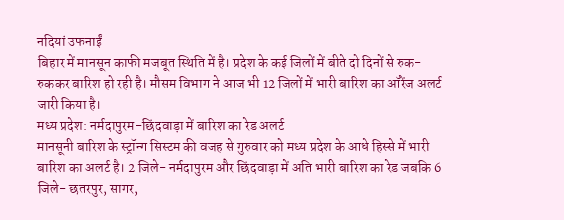नदियां उफनाईं
बिहार में मानसून काफी मजबूत स्थिति में है। प्रदेश के कई जिलों में बीते दो दिनों से रुक-रुककर बारिश हो रही है। मौसम विभाग ने आज भी 12 जिलों में भारी बारिश का ऑरेंज अलर्ट जारी किया है।
मध्य प्रदेश: नर्मदापुरम-छिंदवाड़ा में बारिश का रेड अलर्ट
मानसूनी बारिश के स्ट्रॉन्ग सिस्टम की वजह से गुरुवार को मध्य प्रदेश के आधे हिस्से में भारी बारिश का अलर्ट है। 2 जिले- नर्मदापुरम और छिंदवाड़ा में अति भारी बारिश का रेड जबकि 6 जिले- छतरपुर, सागर,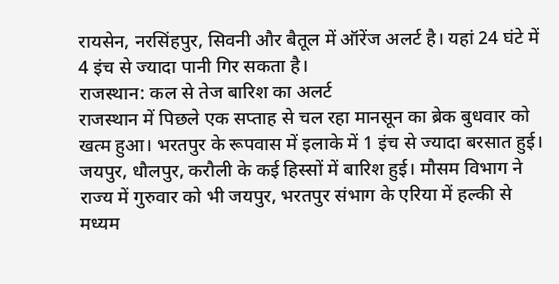रायसेन, नरसिंहपुर, सिवनी और बैतूल में ऑरेंज अलर्ट है। यहां 24 घंटे में 4 इंच से ज्यादा पानी गिर सकता है।
राजस्थान: कल से तेज बारिश का अलर्ट
राजस्थान में पिछले एक सप्ताह से चल रहा मानसून का ब्रेक बुधवार को खत्म हुआ। भरतपुर के रूपवास में इलाके में 1 इंच से ज्यादा बरसात हुई। जयपुर, धौलपुर, करौली के कई हिस्सों में बारिश हुई। मौसम विभाग ने राज्य में गुरुवार को भी जयपुर, भरतपुर संभाग के एरिया में हल्की से मध्यम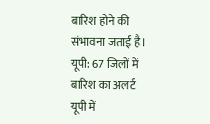बारिश होने की संभावना जताई है।
यूपी: 67 जिलों में बारिश का अलर्ट
यूपी में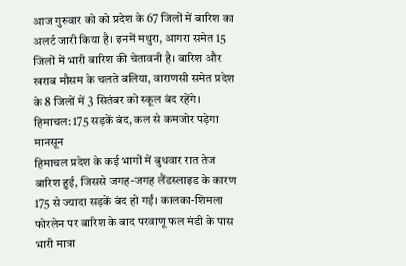आज गुरुवार को को प्रदेश के 67 जिलों में बारिश का अलर्ट जारी किया है। इनमें मथुरा, आगरा समेत 15 जिलों में भारी बारिश की चेतावनी है। बारिश और खराब मौसम के चलते बलिया, वाराणसी समेत प्रदेश के 8 जिलों में 3 सितंबर को स्कूल बंद रहेंगे।
हिमाचल: 175 सड़कें बंद, कल से कमजोर पड़ेगा मानसून
हिमाचल प्रदेश के कई भागों में बुधवार रात तेज बारिश हुई, जिससे जगह-जगह लैंडस्लाइड के कारण 175 से ज्यादा सड़कें बंद हो गईं। कालका-शिमला फोरलेन पर बारिश के बाद परवाणू फल मंडी के पास भारी मात्रा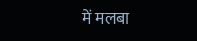में मलबा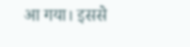आ गया। इससे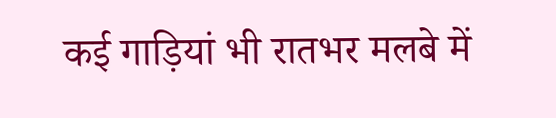कई गाड़ियां भी रातभर मलबे में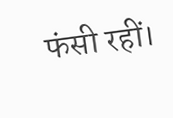फंसी रहीं।